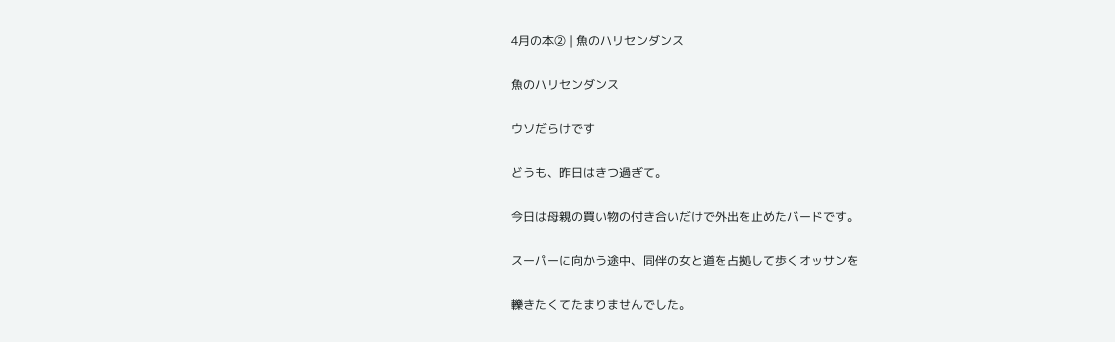4月の本② | 魚のハリセンダンス

魚のハリセンダンス

ウソだらけです

どうも、昨日はきつ過ぎて。

今日は母親の買い物の付き合いだけで外出を止めたバードです。

スーパーに向かう途中、同伴の女と道を占拠して歩くオッサンを

轢きたくてたまりませんでした。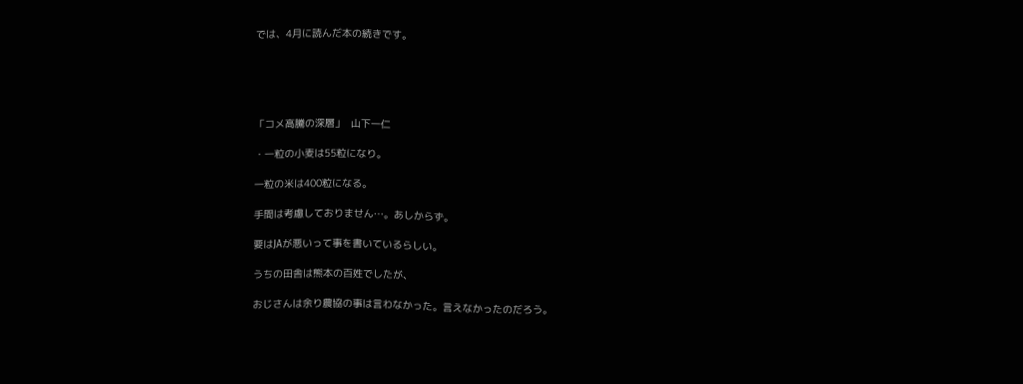では、4月に読んだ本の続きです。





「コメ高騰の深層」  山下一仁

・一粒の小麦は55粒になり。

一粒の米は400粒になる。

手間は考慮しておりません…。あしからず。

要はJAが悪いって事を書いているらしい。

うちの田舎は熊本の百姓でしたが、

おじさんは余り農協の事は言わなかった。言えなかったのだろう。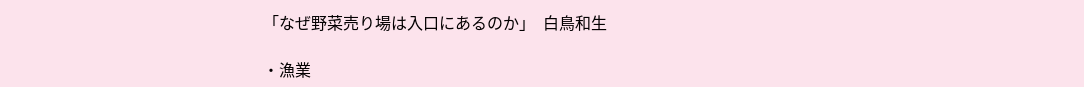「なぜ野菜売り場は入口にあるのか」  白鳥和生

・漁業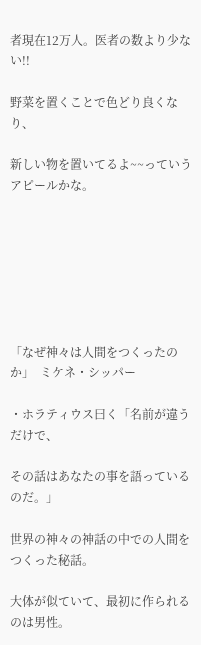者現在12万人。医者の数より少ない!!

野菜を置くことで色どり良くなり、

新しい物を置いてるよ~~っていうアピールかな。







「なぜ神々は人間をつくったのか」  ミケネ・シッパー

・ホラティウス曰く「名前が違うだけで、

その話はあなたの事を語っているのだ。」

世界の神々の神話の中での人間をつくった秘話。

大体が似ていて、最初に作られるのは男性。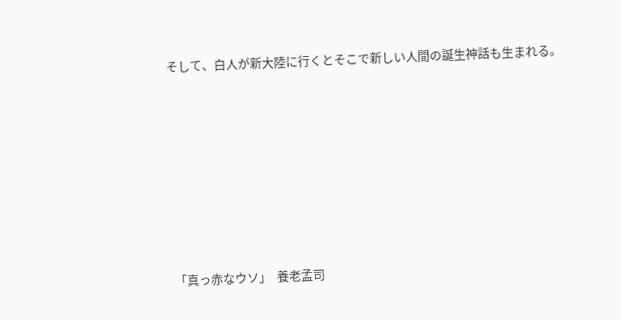そして、白人が新大陸に行くとそこで新しい人間の誕生神話も生まれる。







「真っ赤なウソ」  養老孟司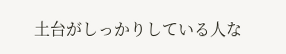土台がしっかりしている人な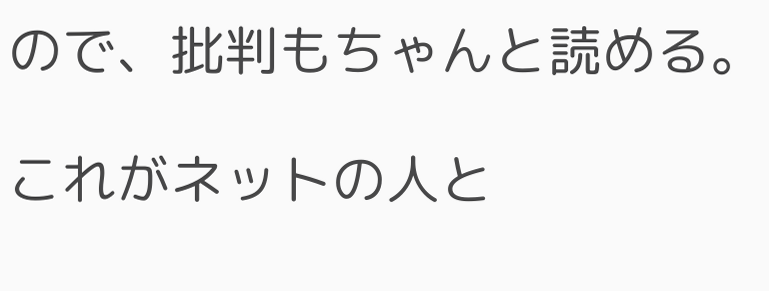ので、批判もちゃんと読める。

これがネットの人と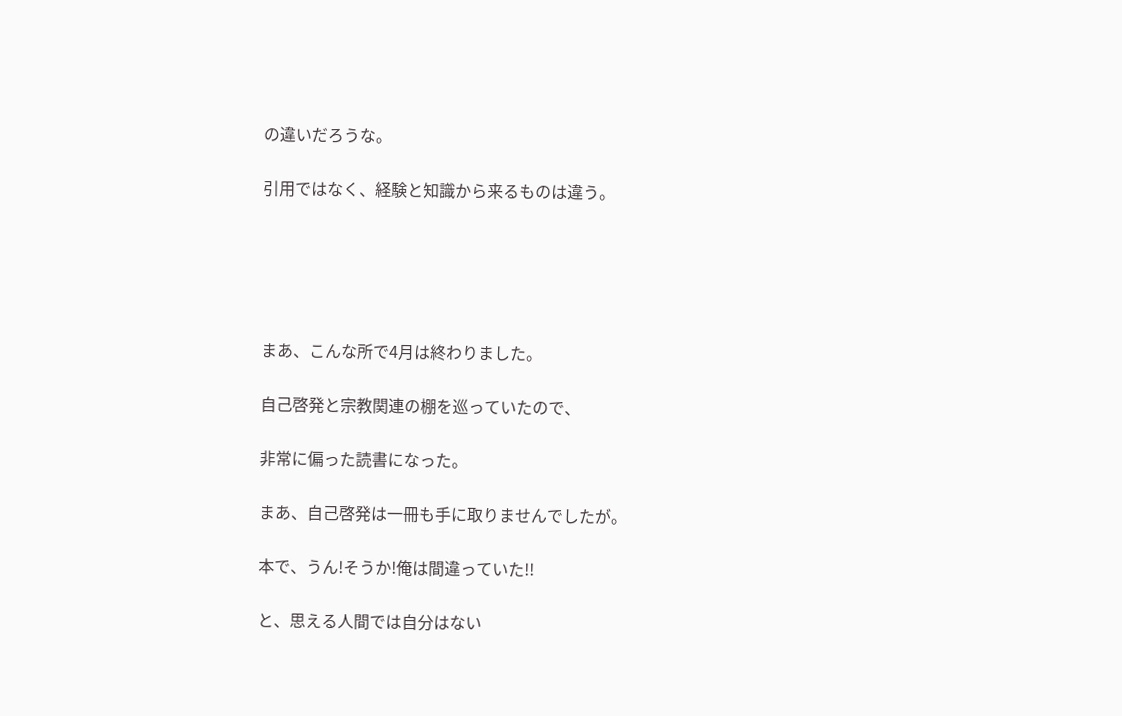の違いだろうな。

引用ではなく、経験と知識から来るものは違う。





まあ、こんな所で4月は終わりました。

自己啓発と宗教関連の棚を巡っていたので、

非常に偏った読書になった。

まあ、自己啓発は一冊も手に取りませんでしたが。

本で、うん!そうか!俺は間違っていた!!

と、思える人間では自分はない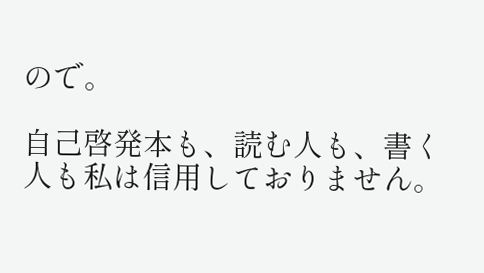ので。

自己啓発本も、読む人も、書く人も私は信用しておりません。